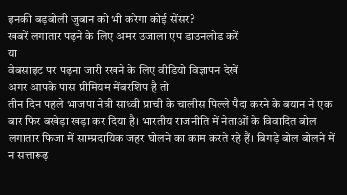इनकी बड़बोली जुबान को भी करेगा कोई सेंसर?
खबरें लगातार पढ़ने के लिए अमर उजाला एप डाउनलोड करें
या
वेबसाइट पर पढ़ना जारी रखने के लिए वीडियो विज्ञापन देखें
अगर आपके पास प्रीमियम मेंबरशिप है तो
तीन दिन पहले भाजपा नेत्री साध्वी प्राची के चालीस पिल्ले पैदा करने के बयान ने एक बार फिर बखेड़ा खड़ा कर दिया है। भारतीय राजनीति में नेताओं के विवादित बोल लगातार फिजा में साम्प्रदायिक जहर घोलने का काम करते रहे हैं। बिगड़े बोल बोलने में न सत्तारूढ़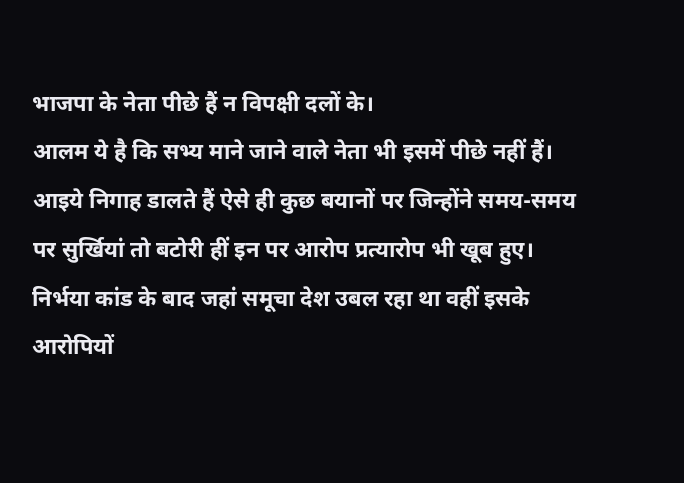भाजपा के नेता पीछे हैं न विपक्षी दलों के।
आलम ये है कि सभ्य माने जाने वाले नेता भी इसमें पीछे नहीं हैं। आइये निगाह डालते हैं ऐसे ही कुछ बयानों पर जिन्होंने समय-समय पर सुर्खियां तो बटोरी हीं इन पर आरोप प्रत्यारोप भी खूब हुए।
निर्भया कांड के बाद जहां समूचा देश उबल रहा था वहीं इसके आरोपियों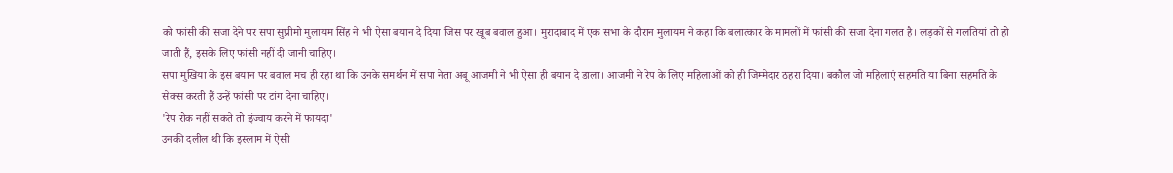को फांसी की सजा देने पर सपा सुप्रीमो मुलायम सिंह ने भी ऐसा बयान दे दिया जिस पर खूब बवाल हुआ। मुरादाबाद में एक सभा के दौरान मुलायम ने कहा कि बलात्कार के मामलों में फांसी की सजा देना गलत है। लड़कों से गलतियां तो हो जाती हैं, इसके लिए फांसी नहीं दी जानी चाहिए।
सपा मुखिया के इस बयान पर बवाल मच ही रहा था कि उनके समर्थन में सपा नेता अबू आजमी ने भी ऐसा ही बयान दे डाला। आजमी ने रेप के लिए महिलाओं को ही जिम्मेदार ठहरा दिया। बकौल जो महिलाएं सहमति या बिना सहमति के सेक्स करती हैं उन्हें फांसी पर टांग देना चाहिए।
'रेप रोक नहीं सकते तो इंज्वाय करने में फायदा'
उनकी दलील थी कि इस्लाम में ऐसी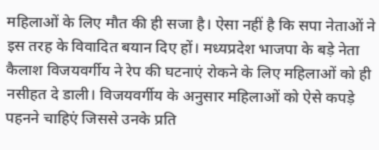महिलाओं के लिए मौत की ही सजा है। ऐसा नहीं है कि सपा नेताओं ने इस तरह के विवादित बयान दिए हों। मध्यप्रदेश भाजपा के बड़े नेता कैलाश विजयवर्गीय ने रेप की घटनाएं रोकने के लिए महिलाओं को ही नसीहत दे डाली। विजयवर्गीय के अनुसार महिलाओं को ऐसे कपड़े पहनने चाहिएं जिससे उनके प्रति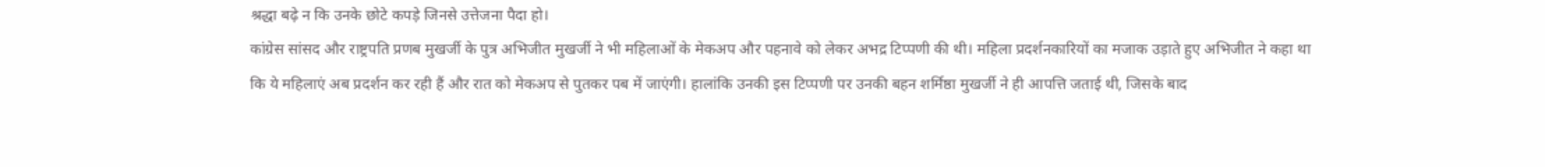श्रद्धा बढ़े न कि उनके छोटे कपड़े जिनसे उत्तेजना पैदा हो।
कांग्रेस सांसद और राष्ट्रपति प्रणब मुखर्जी के पुत्र अभिजीत मुखर्जी ने भी महिलाओं के मेकअप और पहनावे को लेकर अभद्र टिप्पणी की थी। महिला प्रदर्शनकारियों का मजाक उड़ाते हुए अभिजीत ने कहा था कि ये महिलाएं अब प्रदर्शन कर रही हैं और रात को मेकअप से पुतकर पब में जाएंगी। हालांकि उनकी इस टिप्पणी पर उनकी बहन शर्मिष्ठा मुखर्जी ने ही आपत्ति जताई थी, जिसके बाद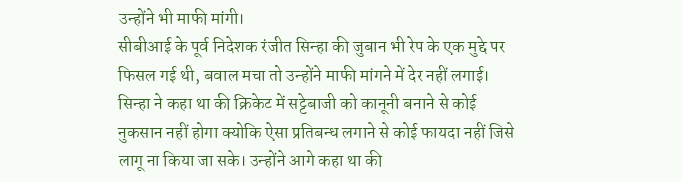उन्होंने भी माफी मांगी।
सीबीआई के पूर्व निदेशक रंजीत सिन्हा की जुबान भी रेप के एक मुद्दे पर फिसल गई थी, बवाल मचा तो उन्होंने माफी मांगने में देर नहीं लगाई। सिन्हा ने कहा था की क्रिकेट में सट्टेबाजी को कानूनी बनाने से कोई नुकसान नहीं होगा क्योकि ऐसा प्रतिबन्ध लगाने से कोई फायदा नहीं जिसे लागू ना किया जा सके। उन्होंने आगे कहा था की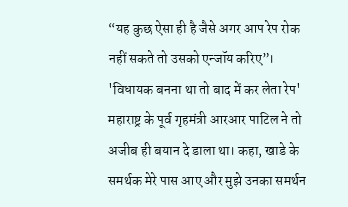“यह कुछ ऐसा ही है जैसे अगर आप रेप रोक नहीं सकते तो उसको एन्जॉय करिए”।
'विधायक बनना था तो बाद में कर लेता रेप'
महाराष्ट्र के पूर्व गृहमंत्री आरआर पाटिल ने तो अजीब ही बयान दे डाला था। कहा, खाडे के समर्थक मेरे पास आए और मुझे उनका समर्थन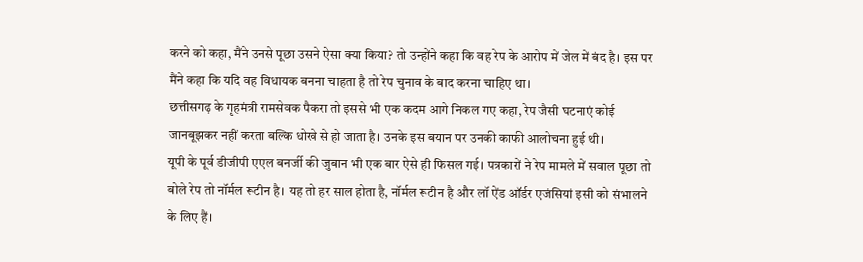करने को कहा, मैंने उनसे पूछा उसने ऐसा क्या किया? तो उन्होंने कहा कि वह रेप के आरोप में जेल में बंद है। इस पर मैंने कहा कि यदि वह विधायक बनना चाहता है तो रेप चुनाव के बाद करना चाहिए था।
छत्तीसगढ़ के गृहमंत्री रामसेवक पैकरा तो इससे भी एक कदम आगे निकल गए कहा, रेप जैसी घटनाएं कोई जानबूझकर नहीं करता बल्कि धोखे से हो जाता है। उनके इस बयान पर उनकी काफी आलोचना हुई थी।
यूपी के पूर्व डीजीपी एएल बनर्जी की जुबान भी एक बार ऐसे ही फिसल गई। पत्रकारों ने रेप मामले में सवाल पूछा तो बोले रेप तो नॉर्मल रूटीन है। यह तो हर साल होता है, नॉर्मल रूटीन है और लॉ ऐंड ऑर्डर एजंसियां इसी को संभालने के लिए हैं।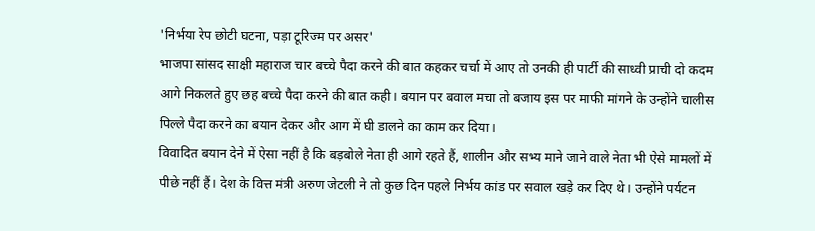'निर्भया रेप छोटी घटना, पड़ा टूरिज्म पर असर'
भाजपा सांसद साक्षी महाराज चार बच्चे पैदा करने की बात कहकर चर्चा में आए तो उनकी ही पार्टी की साध्वी प्राची दो कदम आगे निकलते हुए छह बच्चे पैदा करने की बात कही। बयान पर बवाल मचा तो बजाय इस पर माफी मांगने के उन्होंने चालीस पिल्ले पैदा करने का बयान देकर और आग में घी डालने का काम कर दिया।
विवादित बयान देने में ऐसा नहीं है कि बड़बोले नेता ही आगे रहते हैं, शालीन और सभ्य माने जाने वाले नेता भी ऐसे मामलों में पीछे नहीं हैं। देश के वित्त मंत्री अरुण जेटली ने तो कुछ दिन पहले निर्भय कांड पर सवाल खड़े कर दिए थे। उन्होंने पर्यटन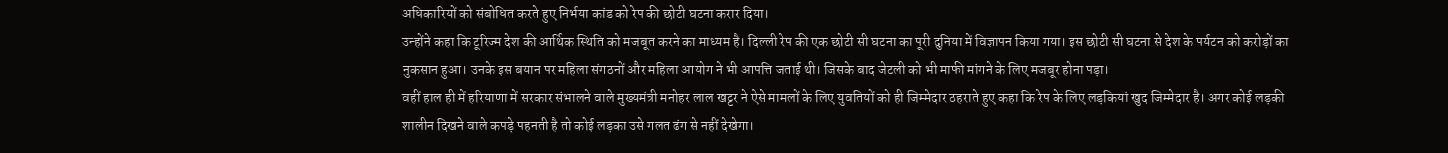अधिकारियों को संबोधित करते हुए निर्भया कांड को रेप की छोटी घटना करार दिया।
उन्होंने कहा कि टूरिज्म देश की आर्थिक स्थिति को मजबूत करने का माध्यम है। दिल्ली रेप की एक छोटी सी घटना का पूरी दुनिया में विज्ञापन किया गया। इस छोटी सी घटना से देश के पर्यटन को करोड़ों का नुकसान हुआ। उनके इस बयान पर महिला संगठनों और महिला आयोग ने भी आपत्ति जताई थी। जिसके बाद जेटली को भी माफी मांगने के लिए मजबूर होना पड़ा।
वहीं हाल ही में हरियाणा में सरकार संभालने वाले मुख्यमंत्री मनोहर लाल खट्टर ने ऐसे मामलों के लिए युवतियों को ही जिम्मेदार ठहराते हुए कहा कि रेप के लिए लड़कियां खुद जिम्मेदार है। अगर कोई लड़की शालीन दिखने वाले कपड़े पहनती है तो कोई लड़का उसे गलत ढंग से नहीं देखेगा।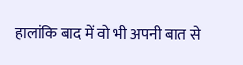हालांकि बाद में वो भी अपनी बात से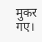मुकर गए।